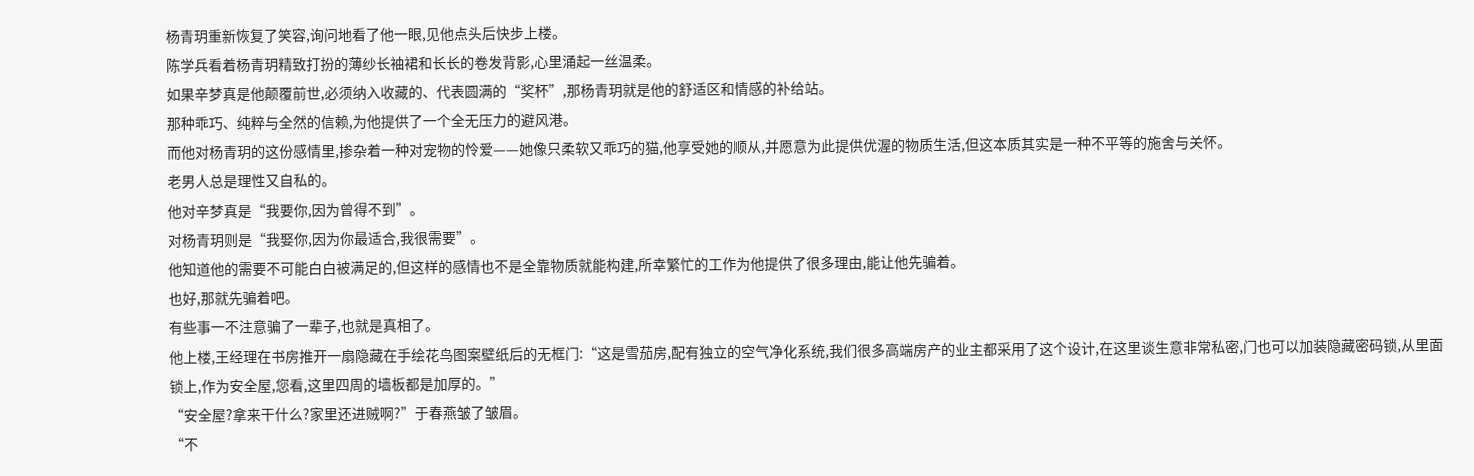杨青玥重新恢复了笑容,询问地看了他一眼,见他点头后快步上楼。
陈学兵看着杨青玥精致打扮的薄纱长袖裙和长长的卷发背影,心里涌起一丝温柔。
如果辛梦真是他颠覆前世,必须纳入收藏的、代表圆满的“奖杯”,那杨青玥就是他的舒适区和情感的补给站。
那种乖巧、纯粹与全然的信赖,为他提供了一个全无压力的避风港。
而他对杨青玥的这份感情里,掺杂着一种对宠物的怜爱——她像只柔软又乖巧的猫,他享受她的顺从,并愿意为此提供优渥的物质生活,但这本质其实是一种不平等的施舍与关怀。
老男人总是理性又自私的。
他对辛梦真是“我要你,因为曾得不到”。
对杨青玥则是“我娶你,因为你最适合,我很需要”。
他知道他的需要不可能白白被满足的,但这样的感情也不是全靠物质就能构建,所幸繁忙的工作为他提供了很多理由,能让他先骗着。
也好,那就先骗着吧。
有些事一不注意骗了一辈子,也就是真相了。
他上楼,王经理在书房推开一扇隐藏在手绘花鸟图案壁纸后的无框门:“这是雪茄房,配有独立的空气净化系统,我们很多高端房产的业主都采用了这个设计,在这里谈生意非常私密,门也可以加装隐藏密码锁,从里面锁上,作为安全屋,您看,这里四周的墙板都是加厚的。”
“安全屋?拿来干什么?家里还进贼啊?”于春燕皱了皱眉。
“不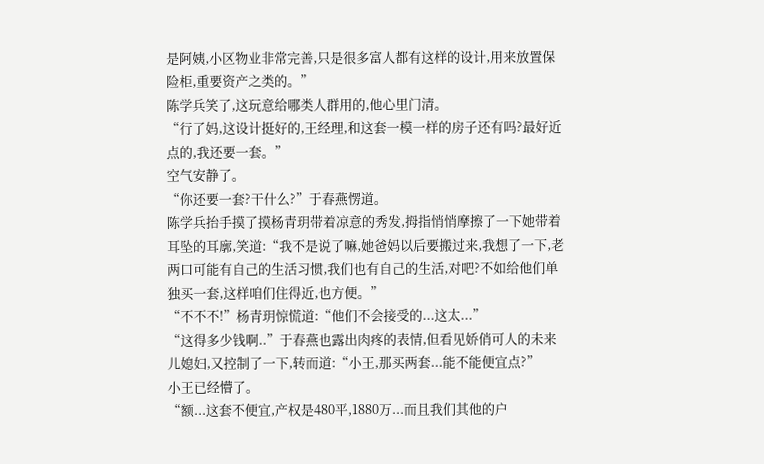是阿姨,小区物业非常完善,只是很多富人都有这样的设计,用来放置保险柜,重要资产之类的。”
陈学兵笑了,这玩意给哪类人群用的,他心里门清。
“行了妈,这设计挺好的,王经理,和这套一模一样的房子还有吗?最好近点的,我还要一套。”
空气安静了。
“你还要一套?干什么?”于春燕愣道。
陈学兵抬手摸了摸杨青玥带着凉意的秀发,拇指悄悄摩擦了一下她带着耳坠的耳廓,笑道:“我不是说了嘛,她爸妈以后要搬过来,我想了一下,老两口可能有自己的生活习惯,我们也有自己的生活,对吧?不如给他们单独买一套,这样咱们住得近,也方便。”
“不不不!”杨青玥惊慌道:“他们不会接受的...这太...”
“这得多少钱啊..”于春燕也露出肉疼的表情,但看见娇俏可人的未来儿媳妇,又控制了一下,转而道:“小王,那买两套...能不能便宜点?”
小王已经懵了。
“额...这套不便宜,产权是480平,1880万...而且我们其他的户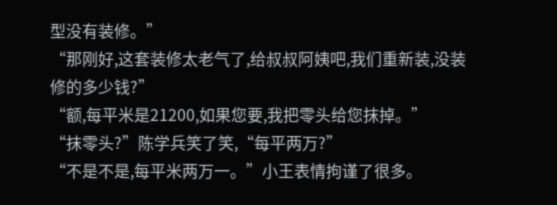型没有装修。”
“那刚好,这套装修太老气了,给叔叔阿姨吧,我们重新装,没装修的多少钱?”
“额,每平米是21200,如果您要,我把零头给您抹掉。”
“抹零头?”陈学兵笑了笑,“每平两万?”
“不是不是,每平米两万一。”小王表情拘谨了很多。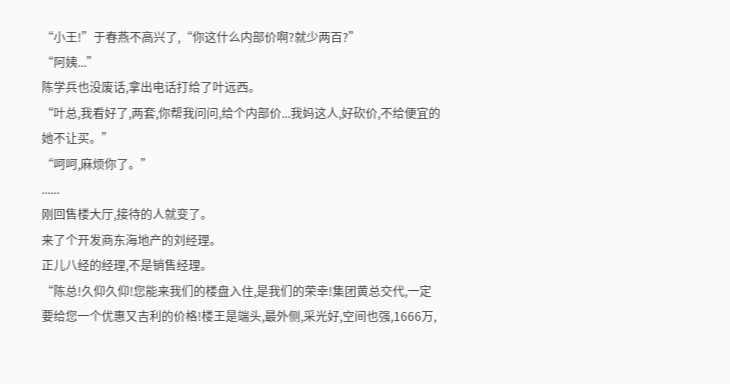“小王!”于春燕不高兴了,“你这什么内部价啊?就少两百?”
“阿姨...”
陈学兵也没废话,拿出电话打给了叶远西。
“叶总,我看好了,两套,你帮我问问,给个内部价...我妈这人,好砍价,不给便宜的她不让买。”
“呵呵,麻烦你了。”
......
刚回售楼大厅,接待的人就变了。
来了个开发商东海地产的刘经理。
正儿八经的经理,不是销售经理。
“陈总!久仰久仰!您能来我们的楼盘入住,是我们的荣幸!集团黄总交代,一定要给您一个优惠又吉利的价格!楼王是端头,最外侧,采光好,空间也强,1666万,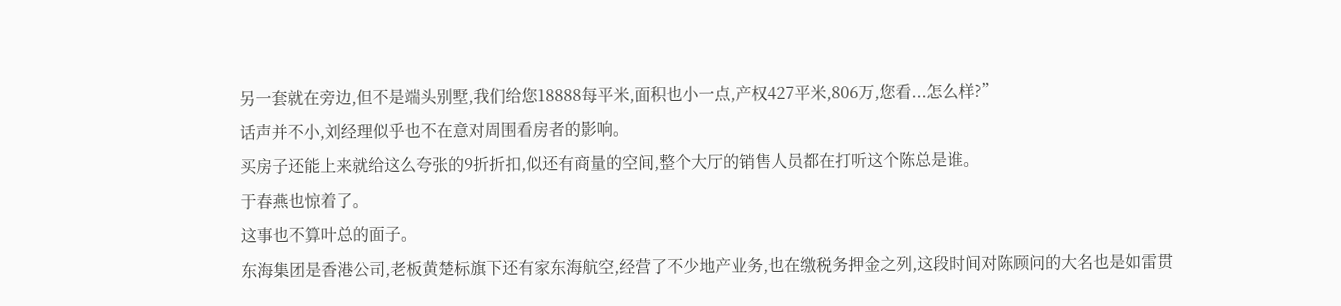另一套就在旁边,但不是端头别墅,我们给您18888每平米,面积也小一点,产权427平米,806万,您看...怎么样?”
话声并不小,刘经理似乎也不在意对周围看房者的影响。
买房子还能上来就给这么夸张的9折折扣,似还有商量的空间,整个大厅的销售人员都在打听这个陈总是谁。
于春燕也惊着了。
这事也不算叶总的面子。
东海集团是香港公司,老板黄楚标旗下还有家东海航空,经营了不少地产业务,也在缴税务押金之列,这段时间对陈顾问的大名也是如雷贯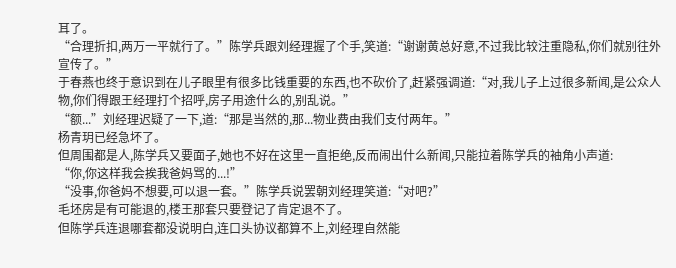耳了。
“合理折扣,两万一平就行了。”陈学兵跟刘经理握了个手,笑道:“谢谢黄总好意,不过我比较注重隐私,你们就别往外宣传了。”
于春燕也终于意识到在儿子眼里有很多比钱重要的东西,也不砍价了,赶紧强调道:“对,我儿子上过很多新闻,是公众人物,你们得跟王经理打个招呼,房子用途什么的,别乱说。”
“额...”刘经理迟疑了一下,道:“那是当然的,那...物业费由我们支付两年。”
杨青玥已经急坏了。
但周围都是人,陈学兵又要面子,她也不好在这里一直拒绝,反而闹出什么新闻,只能拉着陈学兵的袖角小声道:
“你,你这样我会挨我爸妈骂的...!”
“没事,你爸妈不想要,可以退一套。”陈学兵说罢朝刘经理笑道:“对吧?”
毛坯房是有可能退的,楼王那套只要登记了肯定退不了。
但陈学兵连退哪套都没说明白,连口头协议都算不上,刘经理自然能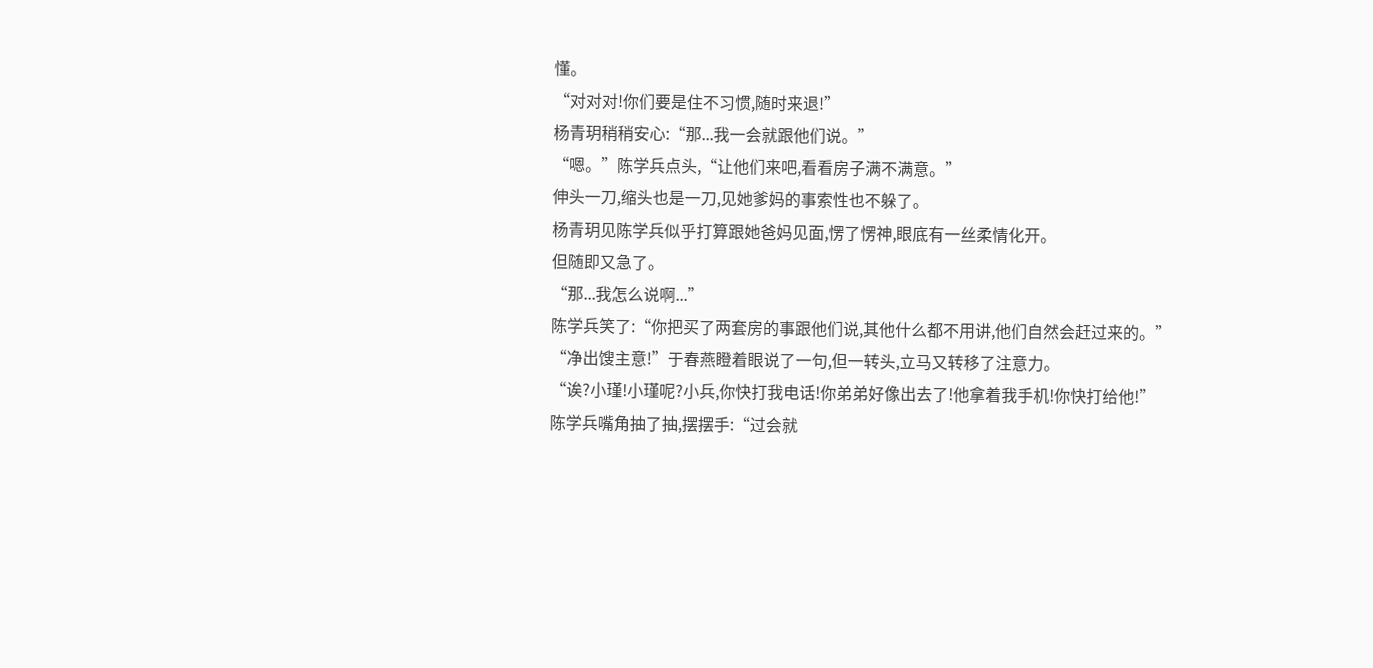懂。
“对对对!你们要是住不习惯,随时来退!”
杨青玥稍稍安心:“那...我一会就跟他们说。”
“嗯。”陈学兵点头,“让他们来吧,看看房子满不满意。”
伸头一刀,缩头也是一刀,见她爹妈的事索性也不躲了。
杨青玥见陈学兵似乎打算跟她爸妈见面,愣了愣神,眼底有一丝柔情化开。
但随即又急了。
“那...我怎么说啊...”
陈学兵笑了:“你把买了两套房的事跟他们说,其他什么都不用讲,他们自然会赶过来的。”
“净出馊主意!”于春燕瞪着眼说了一句,但一转头,立马又转移了注意力。
“诶?小瑾!小瑾呢?小兵,你快打我电话!你弟弟好像出去了!他拿着我手机!你快打给他!”
陈学兵嘴角抽了抽,摆摆手:“过会就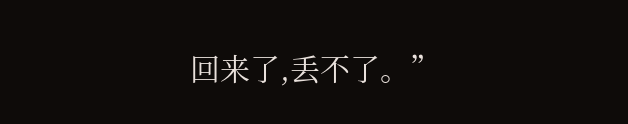回来了,丢不了。”